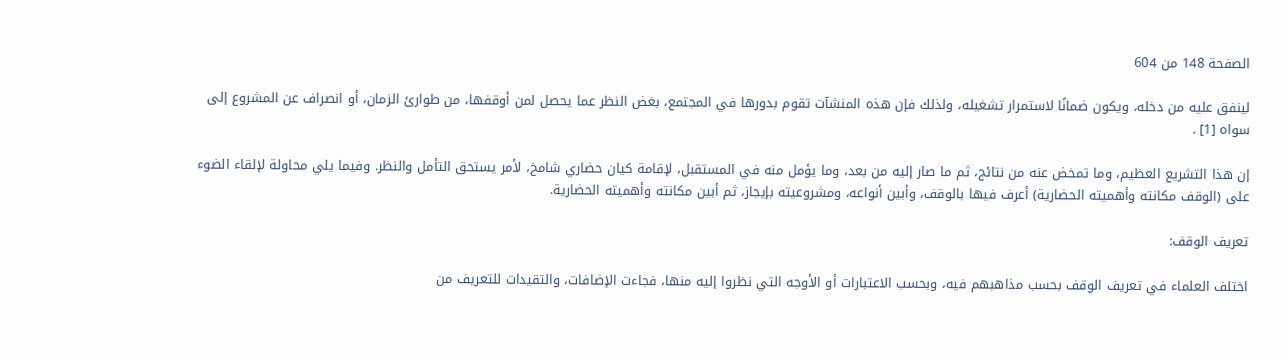الصفحة 148 من 604

لينفق عليه من دخله، ويكون ضمانًا لاستمرار تشغيله، ولذلك فإن هذه المنشآت تقوم بدورها في المجتمع، بغض النظر عما يحصل لمن أوقفها، من طوارئ الزمان، أو انصراف عن المشروع إلى سواه [1] .

إن هذا التشريع العظيم، وما تمخض عنه من نتائج، ثم ما صار إليه من بعد، وما يؤمل منه في المستقبل، لإقامة كيان حضاري شامخ، لأمر يستحق التأمل والنظر. وفيما يلي محاولة لإلقاء الضوء على (الوقف مكانته وأهميته الحضارية) أعرف فيها بالوقف، وأبين أنواعه، ومشروعيته بإيجاز، ثم أبين مكانته وأهميته الحضارية.

تعريف الوقف:

اختلف العلماء في تعريف الوقف بحسب مذاهبهم فيه، وبحسب الاعتبارات أو الأوجه التي نظروا إليه منها، فجاءت الإضافات، والتقيدات للتعريف من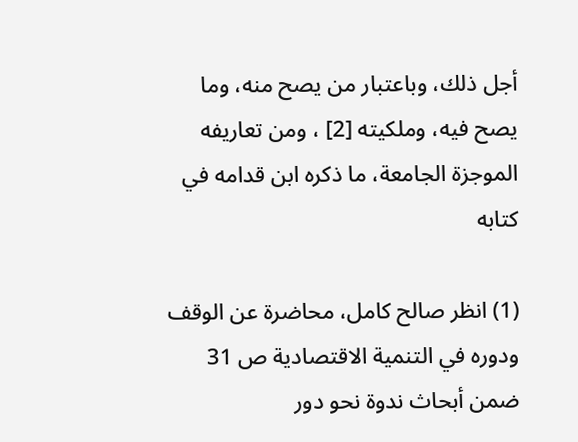أجل ذلك، وباعتبار من يصح منه، وما يصح فيه، وملكيته [2] ، ومن تعاريفه الموجزة الجامعة، ما ذكره ابن قدامه في كتابه

(1) انظر صالح كامل، محاضرة عن الوقف ودوره في التنمية الاقتصادية ص 31 ضمن أبحاث ندوة نحو دور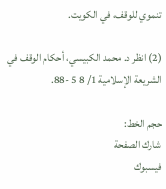تنموي للوقف، في الكويت.

(2) انظر د. محمد الكبيسي، أحكام الوقف في الشريعة الإسلامية 1/ 8 5 -88.

حجم الخط:
شارك الصفحة
فيسبوك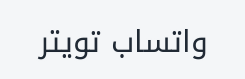واتساب تويتر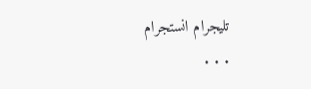تليجرام انستجرام
. . .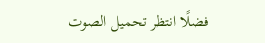فضلًا انتظر تحميل الصوت